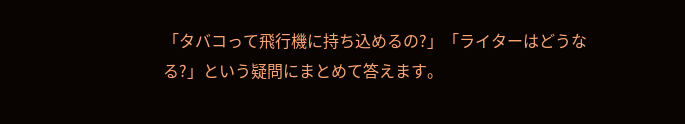「タバコって飛行機に持ち込めるの?」「ライターはどうなる?」という疑問にまとめて答えます。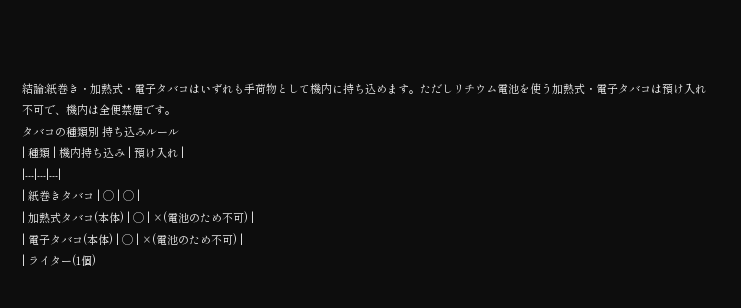結論:紙巻き・加熱式・電子タバコはいずれも手荷物として機内に持ち込めます。ただしリチウム電池を使う加熱式・電子タバコは預け入れ不可で、機内は全便禁煙です。
タバコの種類別 持ち込みルール
| 種類 | 機内持ち込み | 預け入れ |
|---|---|---|
| 紙巻きタバコ | ◯ | ◯ |
| 加熱式タバコ(本体) | ◯ | ×(電池のため不可) |
| 電子タバコ(本体) | ◯ | ×(電池のため不可) |
| ライター(1個)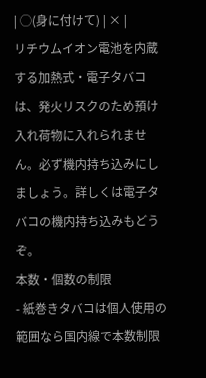| ◯(身に付けて) | × |
リチウムイオン電池を内蔵する加熱式・電子タバコは、発火リスクのため預け入れ荷物に入れられません。必ず機内持ち込みにしましょう。詳しくは電子タバコの機内持ち込みもどうぞ。
本数・個数の制限
- 紙巻きタバコは個人使用の範囲なら国内線で本数制限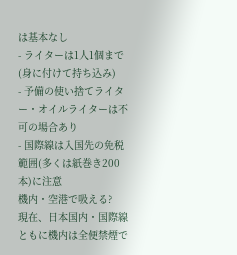は基本なし
- ライターは1人1個まで(身に付けて持ち込み)
- 予備の使い捨てライター・オイルライターは不可の場合あり
- 国際線は入国先の免税範囲(多くは紙巻き200本)に注意
機内・空港で吸える?
現在、日本国内・国際線ともに機内は全便禁煙で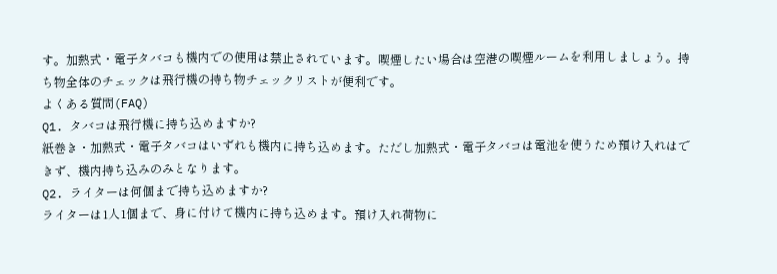す。加熱式・電子タバコも機内での使用は禁止されています。喫煙したい場合は空港の喫煙ルームを利用しましょう。持ち物全体のチェックは飛行機の持ち物チェックリストが便利です。
よくある質問(FAQ)
Q1. タバコは飛行機に持ち込めますか?
紙巻き・加熱式・電子タバコはいずれも機内に持ち込めます。ただし加熱式・電子タバコは電池を使うため預け入れはできず、機内持ち込みのみとなります。
Q2. ライターは何個まで持ち込めますか?
ライターは1人1個まで、身に付けて機内に持ち込めます。預け入れ荷物に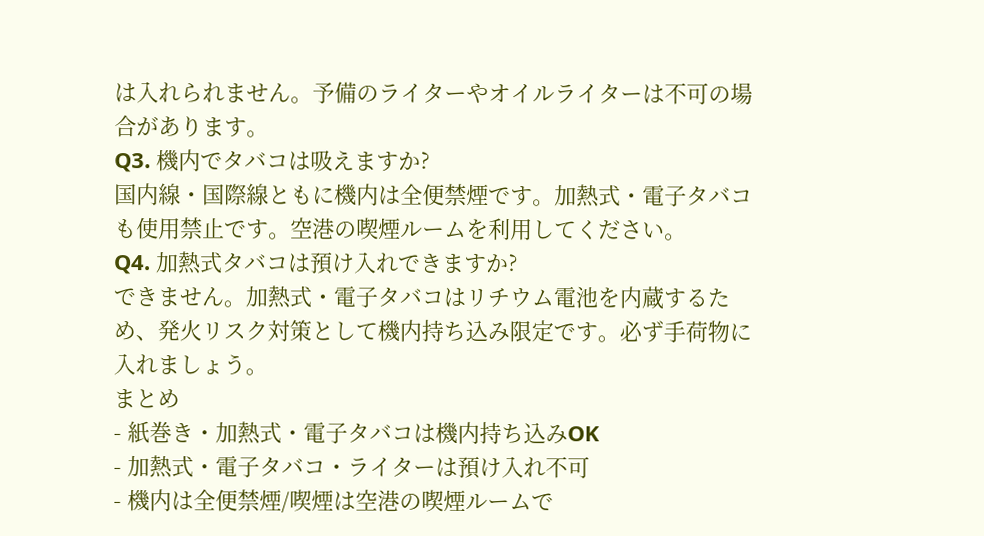は入れられません。予備のライターやオイルライターは不可の場合があります。
Q3. 機内でタバコは吸えますか?
国内線・国際線ともに機内は全便禁煙です。加熱式・電子タバコも使用禁止です。空港の喫煙ルームを利用してください。
Q4. 加熱式タバコは預け入れできますか?
できません。加熱式・電子タバコはリチウム電池を内蔵するため、発火リスク対策として機内持ち込み限定です。必ず手荷物に入れましょう。
まとめ
- 紙巻き・加熱式・電子タバコは機内持ち込みOK
- 加熱式・電子タバコ・ライターは預け入れ不可
- 機内は全便禁煙/喫煙は空港の喫煙ルームで